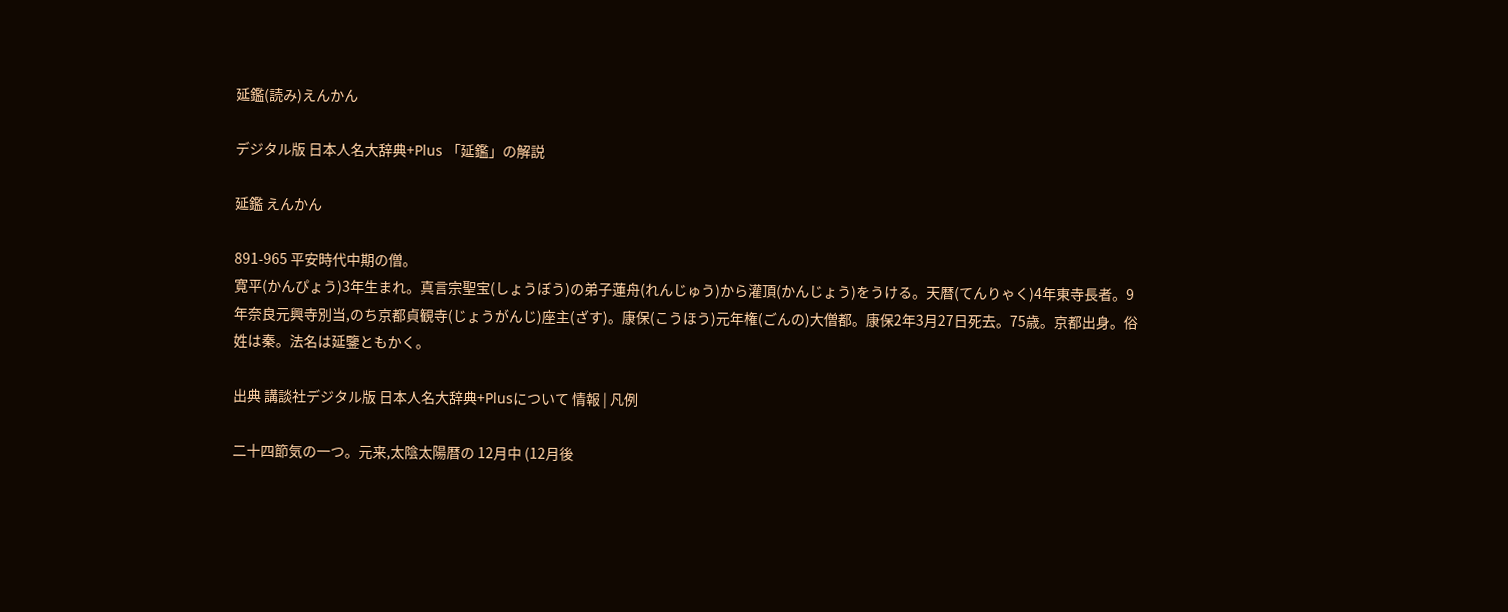延鑑(読み)えんかん

デジタル版 日本人名大辞典+Plus 「延鑑」の解説

延鑑 えんかん

891-965 平安時代中期の僧。
寛平(かんぴょう)3年生まれ。真言宗聖宝(しょうぼう)の弟子蓮舟(れんじゅう)から灌頂(かんじょう)をうける。天暦(てんりゃく)4年東寺長者。9年奈良元興寺別当,のち京都貞観寺(じょうがんじ)座主(ざす)。康保(こうほう)元年権(ごんの)大僧都。康保2年3月27日死去。75歳。京都出身。俗姓は秦。法名は延鑒ともかく。

出典 講談社デジタル版 日本人名大辞典+Plusについて 情報 | 凡例

二十四節気の一つ。元来,太陰太陽暦の 12月中 (12月後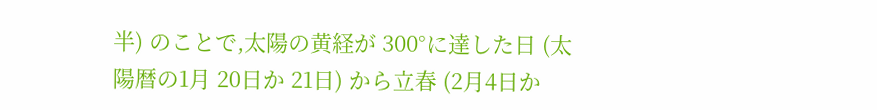半) のことで,太陽の黄経が 300°に達した日 (太陽暦の1月 20日か 21日) から立春 (2月4日か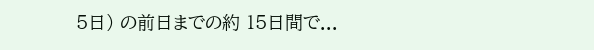5日) の前日までの約 15日間で...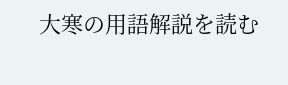大寒の用語解説を読む